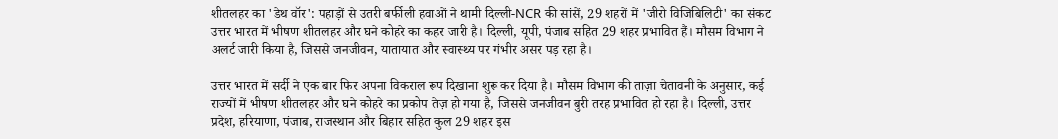शीतलहर का 'डेथ वॉर': पहाड़ों से उतरी बर्फीली हवाओं ने थामी दिल्ली-NCR की सांसें, 29 शहरों में 'जीरो विजिबिलिटी' का संकट
उत्तर भारत में भीषण शीतलहर और घने कोहरे का कहर जारी है। दिल्ली, यूपी, पंजाब सहित 29 शहर प्रभावित हैं। मौसम विभाग ने अलर्ट जारी किया है, जिससे जनजीवन, यातायात और स्वास्थ्य पर गंभीर असर पड़ रहा है।

उत्तर भारत में सर्दी ने एक बार फिर अपना विकराल रूप दिखाना शुरू कर दिया है। मौसम विभाग की ताज़ा चेतावनी के अनुसार, कई राज्यों में भीषण शीतलहर और घने कोहरे का प्रकोप तेज़ हो गया है, जिससे जनजीवन बुरी तरह प्रभावित हो रहा है। दिल्ली, उत्तर प्रदेश, हरियाणा, पंजाब, राजस्थान और बिहार सहित कुल 29 शहर इस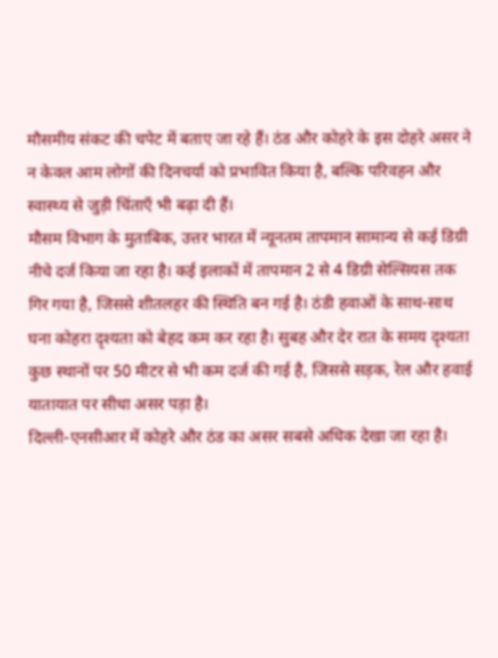मौसमीय संकट की चपेट में बताए जा रहे हैं। ठंड और कोहरे के इस दोहरे असर ने न केवल आम लोगों की दिनचर्या को प्रभावित किया है, बल्कि परिवहन और स्वास्थ्य से जुड़ी चिंताएँ भी बढ़ा दी हैं।
मौसम विभाग के मुताबिक, उत्तर भारत में न्यूनतम तापमान सामान्य से कई डिग्री नीचे दर्ज किया जा रहा है। कई इलाकों में तापमान 2 से 4 डिग्री सेल्सियस तक गिर गया है, जिससे शीतलहर की स्थिति बन गई है। ठंडी हवाओं के साथ-साथ घना कोहरा दृश्यता को बेहद कम कर रहा है। सुबह और देर रात के समय दृश्यता कुछ स्थानों पर 50 मीटर से भी कम दर्ज की गई है, जिससे सड़क, रेल और हवाई यातायात पर सीधा असर पड़ा है।
दिल्ली-एनसीआर में कोहरे और ठंड का असर सबसे अधिक देखा जा रहा है।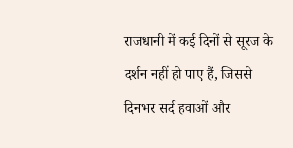राजधानी में कई दिनों से सूरज के दर्शन नहीं हो पाए हैं, जिससे दिनभर सर्द हवाओं और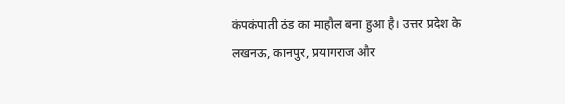कंपकंपाती ठंड का माहौल बना हुआ है। उत्तर प्रदेश के लखनऊ, कानपुर, प्रयागराज और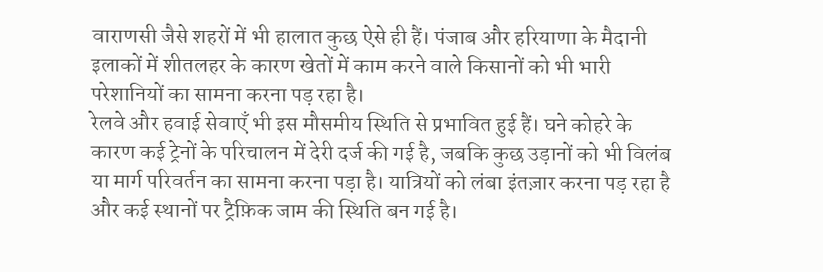वाराणसी जैसे शहरों में भी हालात कुछ ऐसे ही हैं। पंजाब और हरियाणा के मैदानी इलाकों में शीतलहर के कारण खेतों में काम करने वाले किसानों को भी भारी परेशानियों का सामना करना पड़ रहा है।
रेलवे और हवाई सेवाएँ भी इस मौसमीय स्थिति से प्रभावित हुई हैं। घने कोहरे के कारण कई ट्रेनों के परिचालन में देरी दर्ज की गई है, जबकि कुछ उड़ानों को भी विलंब या मार्ग परिवर्तन का सामना करना पड़ा है। यात्रियों को लंबा इंतज़ार करना पड़ रहा है और कई स्थानों पर ट्रैफ़िक जाम की स्थिति बन गई है।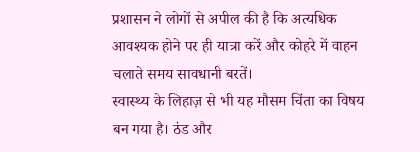प्रशासन ने लोगों से अपील की है कि अत्यधिक आवश्यक होने पर ही यात्रा करें और कोहरे में वाहन चलाते समय सावधानी बरतें।
स्वास्थ्य के लिहाज़ से भी यह मौसम चिंता का विषय बन गया है। ठंड और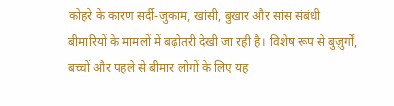कोहरे के कारण सर्दी-जुकाम, खांसी, बुखार और सांस संबंधी बीमारियों के मामलों में बढ़ोतरी देखी जा रही है। विशेष रूप से बुज़ुर्गों, बच्चों और पहले से बीमार लोगों के लिए यह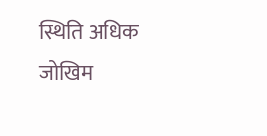स्थिति अधिक जोखिम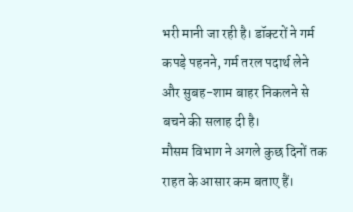भरी मानी जा रही है। डॉक्टरों ने गर्म कपड़े पहनने, गर्म तरल पदार्थ लेने और सुबह-शाम बाहर निकलने से बचने की सलाह दी है।
मौसम विभाग ने अगले कुछ दिनों तक राहत के आसार कम बताए हैं।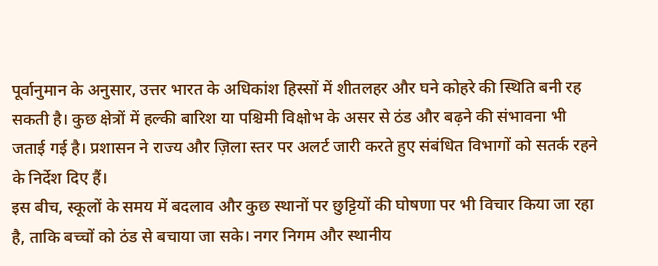पूर्वानुमान के अनुसार, उत्तर भारत के अधिकांश हिस्सों में शीतलहर और घने कोहरे की स्थिति बनी रह सकती है। कुछ क्षेत्रों में हल्की बारिश या पश्चिमी विक्षोभ के असर से ठंड और बढ़ने की संभावना भी जताई गई है। प्रशासन ने राज्य और ज़िला स्तर पर अलर्ट जारी करते हुए संबंधित विभागों को सतर्क रहने के निर्देश दिए हैं।
इस बीच, स्कूलों के समय में बदलाव और कुछ स्थानों पर छुट्टियों की घोषणा पर भी विचार किया जा रहा है, ताकि बच्चों को ठंड से बचाया जा सके। नगर निगम और स्थानीय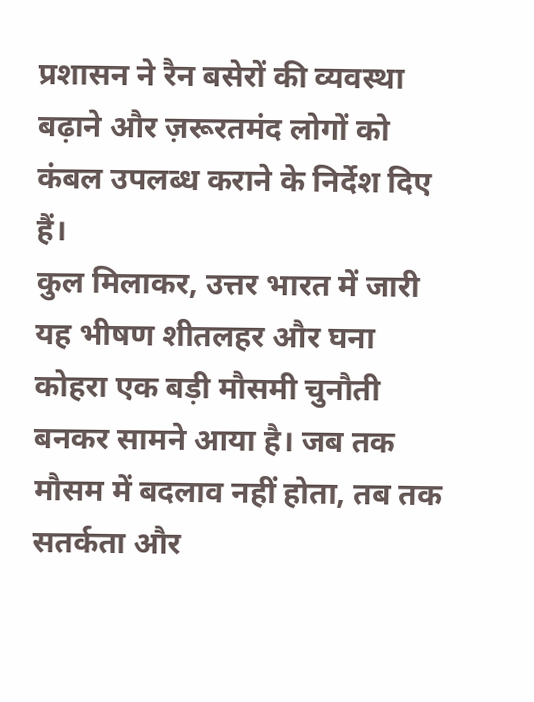प्रशासन ने रैन बसेरों की व्यवस्था बढ़ाने और ज़रूरतमंद लोगों को कंबल उपलब्ध कराने के निर्देश दिए हैं।
कुल मिलाकर, उत्तर भारत में जारी यह भीषण शीतलहर और घना कोहरा एक बड़ी मौसमी चुनौती बनकर सामने आया है। जब तक मौसम में बदलाव नहीं होता, तब तक सतर्कता और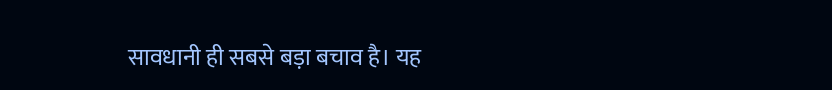सावधानी ही सबसे बड़ा बचाव है। यह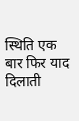स्थिति एक बार फिर याद दिलाती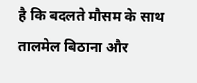है कि बदलते मौसम के साथ तालमेल बिठाना और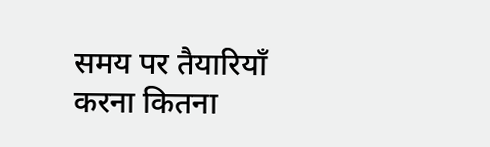समय पर तैयारियाँ करना कितना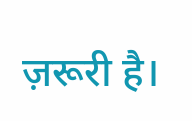ज़रूरी है।